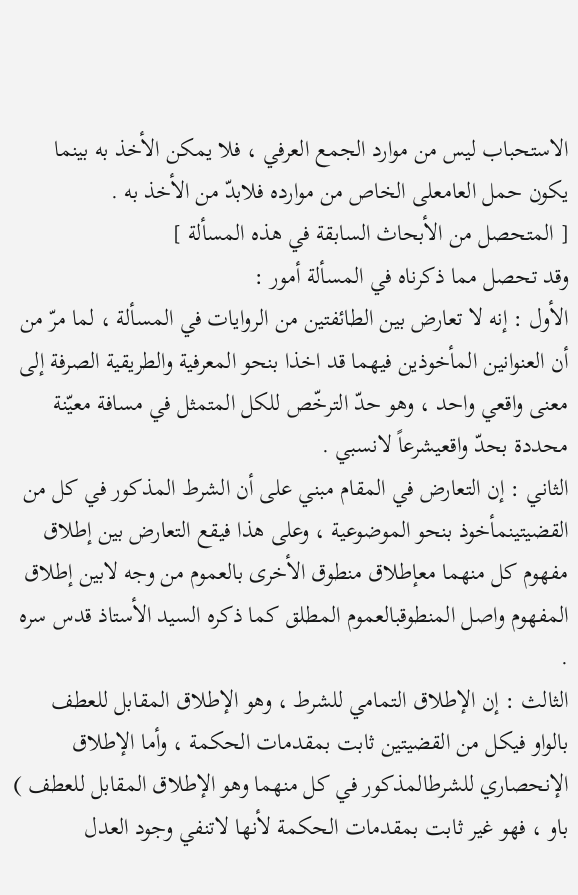الاستحباب ليس من موارد الجمع العرفي ، فلا يمكن الأخذ به بينما يكون حمل العامعلى الخاص من موارده فلابدّ من الأخذ به .
[ المتحصل من الأبحاث السابقة في هذه المسألة ]
وقد تحصل مما ذكرناه في المسألة أمور :
الأول : إنه لا تعارض بين الطائفتين من الروايات في المسألة ، لما مرّ من أن العنوانين المأخوذين فيهما قد اخذا بنحو المعرفية والطريقية الصرفة إلى معنى واقعي واحد ، وهو حدّ الترخّص للكل المتمثل في مسافة معيّنة محددة بحدّ واقعيشرعاً لانسبي .
الثاني : إن التعارض في المقام مبني على أن الشرط المذكور في كل من القضيتينمأخوذ بنحو الموضوعية ، وعلى هذا فيقع التعارض بين إطلاق مفهوم كل منهما معإطلاق منطوق الأخرى بالعموم من وجه لابين إطلاق المفهوم واصل المنطوقبالعموم المطلق كما ذكره السيد الأستاذ قدس سره .
الثالث : إن الإطلاق التمامي للشرط ، وهو الإطلاق المقابل للعطف بالواو فيكل من القضيتين ثابت بمقدمات الحكمة ، وأما الإطلاق الإنحصاري للشرطالمذكور في كل منهما وهو الإطلاق المقابل للعطف ) باو ، فهو غير ثابت بمقدمات الحكمة لأنها لاتنفي وجود العدل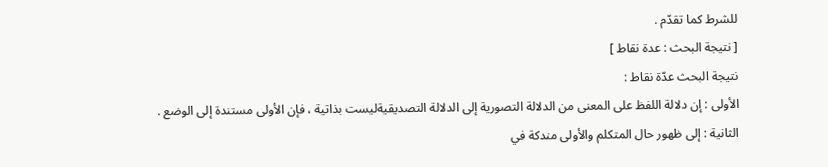للشرط كما تقدّم .
[ نتيجة البحث : عدة نقاط ]
نتيجة البحث عدّة نقاط :
الأولى : إن دلالة اللفظ على المعنى من الدلالة التصورية إلى الدلالة التصديقيةليست بذاتية ، فإن الأولى مستندة إلى الوضع .
الثانية : إلى ظهور حال المتكلم والأولى مندكة في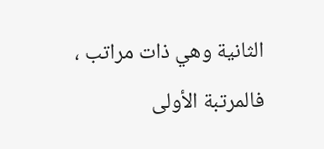الثانية وهي ذات مراتب ، فالمرتبة الأولى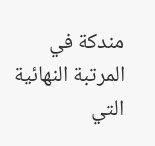مندكة في المرتبة النهائية التي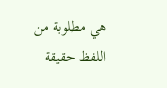هي مطلوبة من اللفظ حقيقة